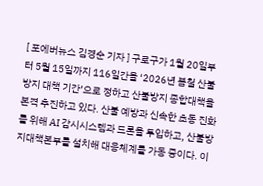[ 포에버뉴스 김경순 기자 ] 구로구가 1월 20일부터 5월 15일까지 116일간을 ‘2026년 봄철 산불방지 대책 기간’으로 정하고 산불방지 종합대책을 본격 추진하고 있다. 산불 예방과 신속한 초동 진화를 위해 AI 감시시스템과 드론을 투입하고, 산불방지대책본부를 설치해 대응체계를 가동 중이다. 이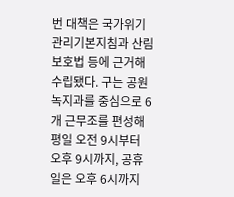번 대책은 국가위기관리기본지침과 산림보호법 등에 근거해 수립됐다. 구는 공원녹지과를 중심으로 6개 근무조를 편성해 평일 오전 9시부터 오후 9시까지, 공휴일은 오후 6시까지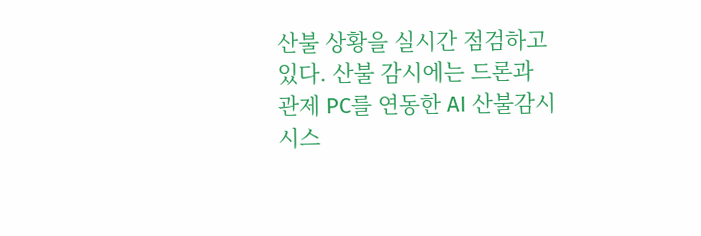산불 상황을 실시간 점검하고 있다. 산불 감시에는 드론과 관제 PC를 연동한 AI 산불감시시스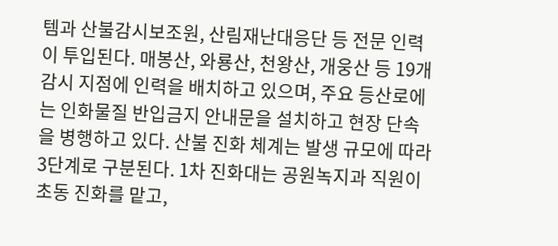템과 산불감시보조원, 산림재난대응단 등 전문 인력이 투입된다. 매봉산, 와룡산, 천왕산, 개웅산 등 19개 감시 지점에 인력을 배치하고 있으며, 주요 등산로에는 인화물질 반입금지 안내문을 설치하고 현장 단속을 병행하고 있다. 산불 진화 체계는 발생 규모에 따라 3단계로 구분된다. 1차 진화대는 공원녹지과 직원이 초동 진화를 맡고,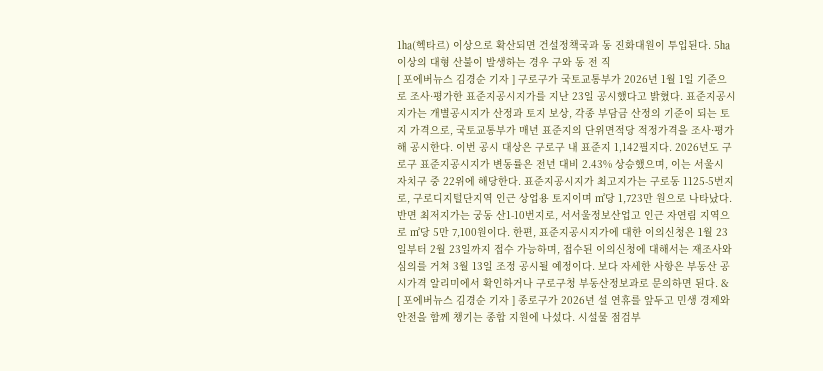1㏊(헥타르) 이상으로 확산되면 건설정책국과 동 진화대원이 투입된다. 5㏊ 이상의 대형 산불이 발생하는 경우 구와 동 전 직
[ 포에버뉴스 김경순 기자 ] 구로구가 국토교통부가 2026년 1월 1일 기준으로 조사·평가한 표준지공시지가를 지난 23일 공시했다고 밝혔다. 표준지공시지가는 개별공시지가 산정과 토지 보상, 각종 부담금 산정의 기준이 되는 토지 가격으로, 국토교통부가 매년 표준지의 단위면적당 적정가격을 조사·평가해 공시한다. 이번 공시 대상은 구로구 내 표준지 1,142필지다. 2026년도 구로구 표준지공시지가 변동률은 전년 대비 2.43% 상승했으며, 이는 서울시 자치구 중 22위에 해당한다. 표준지공시지가 최고지가는 구로동 1125-5번지로, 구로디지털단지역 인근 상업용 토지이며 ㎡당 1,723만 원으로 나타났다. 반면 최저지가는 궁동 산1-10번지로, 서서울정보산업고 인근 자연림 지역으로 ㎡당 5만 7,100원이다. 한편, 표준지공시지가에 대한 이의신청은 1월 23일부터 2월 23일까지 접수 가능하며, 접수된 이의신청에 대해서는 재조사와 심의를 거쳐 3월 13일 조정 공시될 예정이다. 보다 자세한 사항은 부동산 공시가격 알리미에서 확인하거나 구로구청 부동산정보과로 문의하면 된다. &
[ 포에버뉴스 김경순 기자 ] 종로구가 2026년 설 연휴를 앞두고 민생 경제와 안전을 함께 챙기는 종합 지원에 나섰다. 시설물 점검부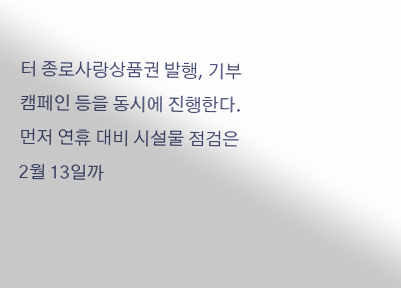터 종로사랑상품권 발행, 기부 캠페인 등을 동시에 진행한다. 먼저 연휴 대비 시설물 점검은 2월 13일까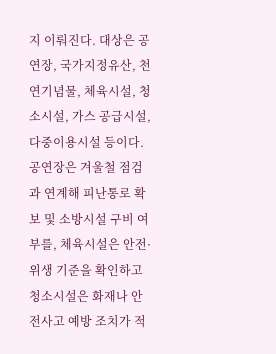지 이뤄진다. 대상은 공연장, 국가지정유산, 천연기념물, 체육시설, 청소시설, 가스 공급시설, 다중이용시설 등이다. 공연장은 겨울철 점검과 연계해 피난통로 확보 및 소방시설 구비 여부를, 체육시설은 안전·위생 기준을 확인하고 청소시설은 화재나 안전사고 예방 조치가 적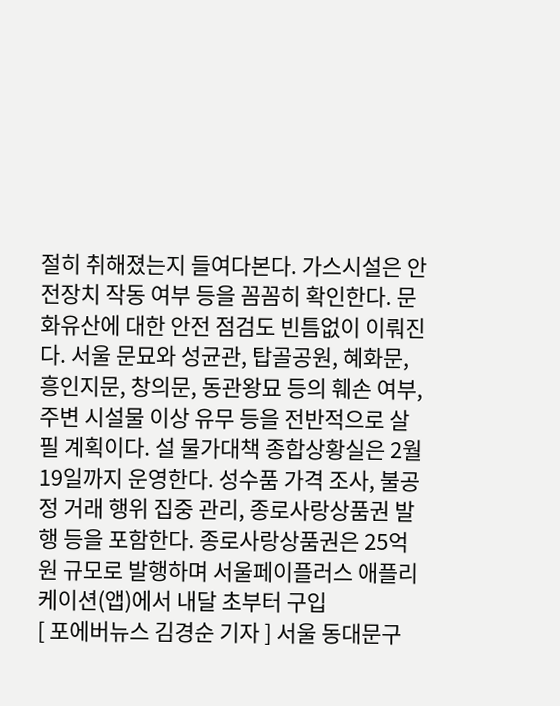절히 취해졌는지 들여다본다. 가스시설은 안전장치 작동 여부 등을 꼼꼼히 확인한다. 문화유산에 대한 안전 점검도 빈틈없이 이뤄진다. 서울 문묘와 성균관, 탑골공원, 혜화문, 흥인지문, 창의문, 동관왕묘 등의 훼손 여부, 주변 시설물 이상 유무 등을 전반적으로 살필 계획이다. 설 물가대책 종합상황실은 2월 19일까지 운영한다. 성수품 가격 조사, 불공정 거래 행위 집중 관리, 종로사랑상품권 발행 등을 포함한다. 종로사랑상품권은 25억 원 규모로 발행하며 서울페이플러스 애플리케이션(앱)에서 내달 초부터 구입
[ 포에버뉴스 김경순 기자 ] 서울 동대문구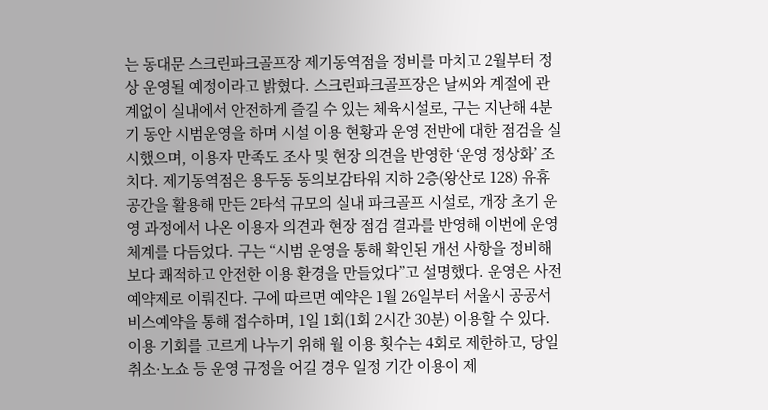는 동대문 스크린파크골프장 제기동역점을 정비를 마치고 2월부터 정상 운영될 예정이라고 밝혔다. 스크린파크골프장은 날씨와 계절에 관계없이 실내에서 안전하게 즐길 수 있는 체육시설로, 구는 지난해 4분기 동안 시범운영을 하며 시설 이용 현황과 운영 전반에 대한 점검을 실시했으며, 이용자 만족도 조사 및 현장 의견을 반영한 ‘운영 정상화’ 조치다. 제기동역점은 용두동 동의보감타워 지하 2층(왕산로 128) 유휴공간을 활용해 만든 2타석 규모의 실내 파크골프 시설로, 개장 초기 운영 과정에서 나온 이용자 의견과 현장 점검 결과를 반영해 이번에 운영 체계를 다듬었다. 구는 “시범 운영을 통해 확인된 개선 사항을 정비해 보다 쾌적하고 안전한 이용 환경을 만들었다”고 설명했다. 운영은 사전 예약제로 이뤄진다. 구에 따르면 예약은 1월 26일부터 서울시 공공서비스예약을 통해 접수하며, 1일 1회(1회 2시간 30분) 이용할 수 있다. 이용 기회를 고르게 나누기 위해 월 이용 횟수는 4회로 제한하고, 당일 취소·노쇼 등 운영 규정을 어길 경우 일정 기간 이용이 제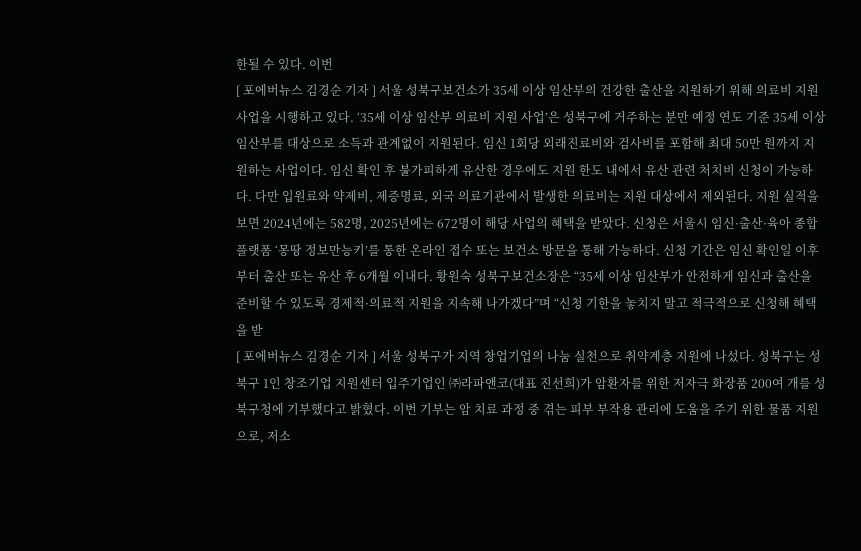한될 수 있다. 이번
[ 포에버뉴스 김경순 기자 ] 서울 성북구보건소가 35세 이상 임산부의 건강한 출산을 지원하기 위해 의료비 지원 사업을 시행하고 있다. ‘35세 이상 임산부 의료비 지원 사업’은 성북구에 거주하는 분만 예정 연도 기준 35세 이상 임산부를 대상으로 소득과 관계없이 지원된다. 임신 1회당 외래진료비와 검사비를 포함해 최대 50만 원까지 지원하는 사업이다. 임신 확인 후 불가피하게 유산한 경우에도 지원 한도 내에서 유산 관련 처치비 신청이 가능하다. 다만 입원료와 약제비, 제증명료, 외국 의료기관에서 발생한 의료비는 지원 대상에서 제외된다. 지원 실적을 보면 2024년에는 582명, 2025년에는 672명이 해당 사업의 혜택을 받았다. 신청은 서울시 임신·출산·육아 종합 플랫폼 ‘몽땅 정보만능키’를 통한 온라인 접수 또는 보건소 방문을 통해 가능하다. 신청 기간은 임신 확인일 이후부터 출산 또는 유산 후 6개월 이내다. 황원숙 성북구보건소장은 “35세 이상 임산부가 안전하게 임신과 출산을 준비할 수 있도록 경제적·의료적 지원을 지속해 나가겠다”며 “신청 기한을 놓치지 말고 적극적으로 신청해 혜택을 받
[ 포에버뉴스 김경순 기자 ] 서울 성북구가 지역 창업기업의 나눔 실천으로 취약계층 지원에 나섰다. 성북구는 성북구 1인 창조기업 지원센터 입주기업인 ㈜라파앤코(대표 진선희)가 암환자를 위한 저자극 화장품 200여 개를 성북구청에 기부했다고 밝혔다. 이번 기부는 암 치료 과정 중 겪는 피부 부작용 관리에 도움을 주기 위한 물품 지원으로, 저소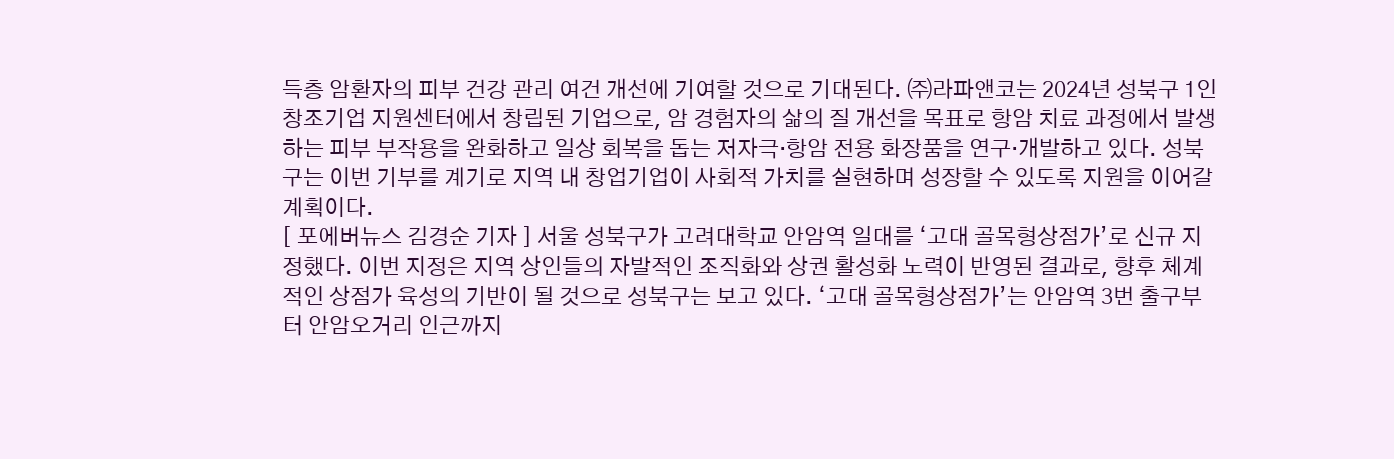득층 암환자의 피부 건강 관리 여건 개선에 기여할 것으로 기대된다. ㈜라파앤코는 2024년 성북구 1인 창조기업 지원센터에서 창립된 기업으로, 암 경험자의 삶의 질 개선을 목표로 항암 치료 과정에서 발생하는 피부 부작용을 완화하고 일상 회복을 돕는 저자극·항암 전용 화장품을 연구·개발하고 있다. 성북구는 이번 기부를 계기로 지역 내 창업기업이 사회적 가치를 실현하며 성장할 수 있도록 지원을 이어갈 계획이다.
[ 포에버뉴스 김경순 기자 ] 서울 성북구가 고려대학교 안암역 일대를 ‘고대 골목형상점가’로 신규 지정했다. 이번 지정은 지역 상인들의 자발적인 조직화와 상권 활성화 노력이 반영된 결과로, 향후 체계적인 상점가 육성의 기반이 될 것으로 성북구는 보고 있다. ‘고대 골목형상점가’는 안암역 3번 출구부터 안암오거리 인근까지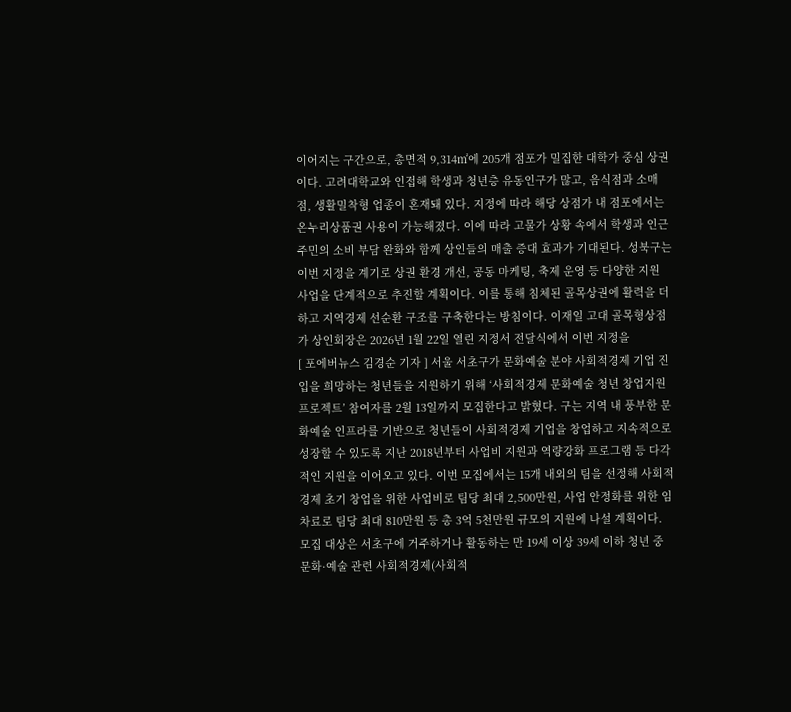이어지는 구간으로, 총면적 9,314㎡에 205개 점포가 밀집한 대학가 중심 상권이다. 고려대학교와 인접해 학생과 청년층 유동인구가 많고, 음식점과 소매점, 생활밀착형 업종이 혼재돼 있다. 지정에 따라 해당 상점가 내 점포에서는 온누리상품권 사용이 가능해졌다. 이에 따라 고물가 상황 속에서 학생과 인근 주민의 소비 부담 완화와 함께 상인들의 매출 증대 효과가 기대된다. 성북구는 이번 지정을 계기로 상권 환경 개선, 공동 마케팅, 축제 운영 등 다양한 지원 사업을 단계적으로 추진할 계획이다. 이를 통해 침체된 골목상권에 활력을 더하고 지역경제 선순환 구조를 구축한다는 방침이다. 이재일 고대 골목형상점가 상인회장은 2026년 1월 22일 열린 지정서 전달식에서 이번 지정을
[ 포에버뉴스 김경순 기자 ] 서울 서초구가 문화예술 분야 사회적경제 기업 진입을 희망하는 청년들을 지원하기 위해 ‘사회적경제 문화예술 청년 창업지원 프로젝트’ 참여자를 2월 13일까지 모집한다고 밝혔다. 구는 지역 내 풍부한 문화예술 인프라를 기반으로 청년들이 사회적경제 기업을 창업하고 지속적으로 성장할 수 있도록 지난 2018년부터 사업비 지원과 역량강화 프로그램 등 다각적인 지원을 이어오고 있다. 이번 모집에서는 15개 내외의 팀을 선정해 사회적경제 초기 창업을 위한 사업비로 팀당 최대 2,500만원, 사업 안정화를 위한 임차료로 팀당 최대 810만원 등 총 3억 5천만원 규모의 지원에 나설 계획이다. 모집 대상은 서초구에 거주하거나 활동하는 만 19세 이상 39세 이하 청년 중 문화·예술 관련 사회적경제(사회적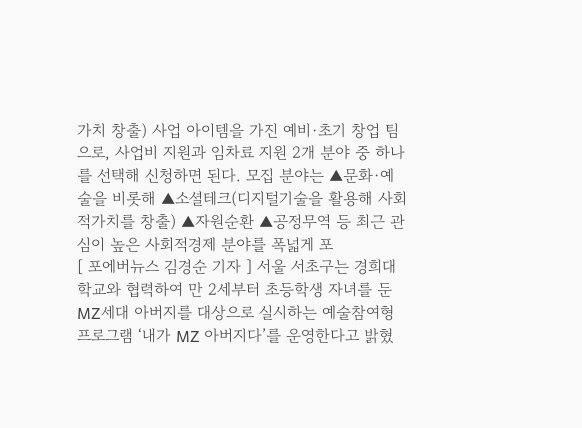가치 창출) 사업 아이템을 가진 예비·초기 창업 팀으로, 사업비 지원과 임차료 지원 2개 분야 중 하나를 선택해 신청하면 된다. 모집 분야는 ▲문화·예술을 비롯해 ▲소셜테크(디지털기술을 활용해 사회적가치를 창출) ▲자원순환 ▲공정무역 등 최근 관심이 높은 사회적경제 분야를 폭넓게 포
[ 포에버뉴스 김경순 기자 ] 서울 서초구는 경희대학교와 협력하여 만 2세부터 초등학생 자녀를 둔 MZ세대 아버지를 대상으로 실시하는 예술참여형 프로그램 ‘내가 MZ 아버지다’를 운영한다고 밝혔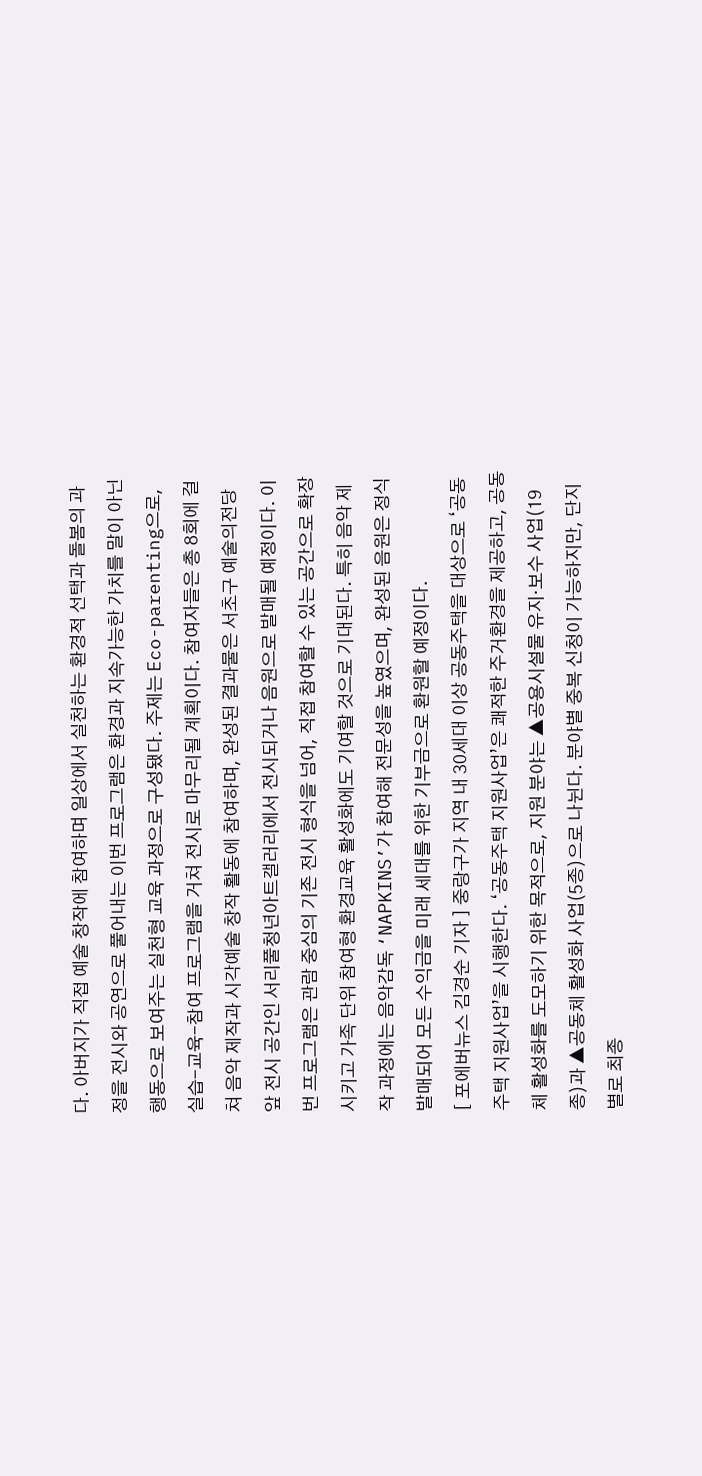다. 아버지가 직접 예술 창작에 참여하며 일상에서 실천하는 환경적 선택과 돌봄의 과정을 전시와 공연으로 풀어내는 이번 프로그램은 환경과 지속가능한 가치를 말이 아닌 행동으로 보여주는 실천형 교육 과정으로 구성됐다. 주제는 Eco-parenting으로, 실습-교육-참여 프로그램을 거쳐 전시로 마무리될 계획이다. 참여자들은 총 8회에 걸쳐 음악 제작과 시각예술 창작 활동에 참여하며, 완성된 결과물은 서초구 예술의전당 앞 전시 공간인 서리풀청년아트갤러리에서 전시되거나 음원으로 발매될 예정이다. 이번 프로그램은 관람 중심의 기존 전시 형식을 넘어, 직접 참여할 수 있는 공간으로 확장시키고 가족 단위 참여형 환경교육 활성화에도 기여할 것으로 기대된다. 특히 음악 제작 과정에는 음악감독 ‘NAPKINS’가 참여해 전문성을 높였으며, 완성된 음원은 정식 발매되어 모든 수익금을 미래 세대를 위한 기부금으로 환원할 예정이다.
[ 포에버뉴스 김경순 기자 ] 중랑구가 지역 내 30세대 이상 공동주택을 대상으로 ‘공동주택 지원사업’을 시행한다. ‘공동주택 지원사업’은 쾌적한 주거환경을 제공하고, 공동체 활성화를 도모하기 위한 목적으로, 지원 분야는 ▲공용시설물 유지·보수 사업(19종)과 ▲공동체 활성화 사업(5종)으로 나뉜다. 분야별 중복 신청이 가능하지만, 단지별로 최종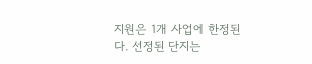지원은 1개 사업에 한정된다. 선정된 단지는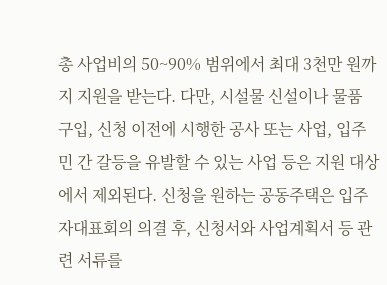총 사업비의 50~90% 범위에서 최대 3천만 원까지 지원을 받는다. 다만, 시설물 신설이나 물품 구입, 신청 이전에 시행한 공사 또는 사업, 입주민 간 갈등을 유발할 수 있는 사업 등은 지원 대상에서 제외된다. 신청을 원하는 공동주택은 입주자대표회의 의결 후, 신청서와 사업계획서 등 관련 서류를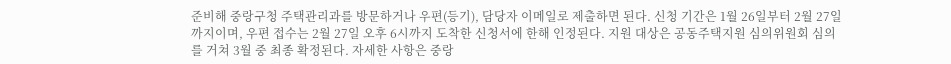준비해 중랑구청 주택관리과를 방문하거나 우편(등기), 담당자 이메일로 제출하면 된다. 신청 기간은 1월 26일부터 2월 27일까지이며, 우편 접수는 2월 27일 오후 6시까지 도착한 신청서에 한해 인정된다. 지원 대상은 공동주택지원 심의위원회 심의를 거쳐 3월 중 최종 확정된다. 자세한 사항은 중랑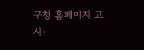구청 홈페이지 고시·